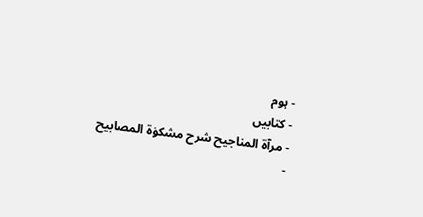- ہوم
- کتابیں
- مرآۃ المناجیح شرح مشکوٰۃ المصابیح
-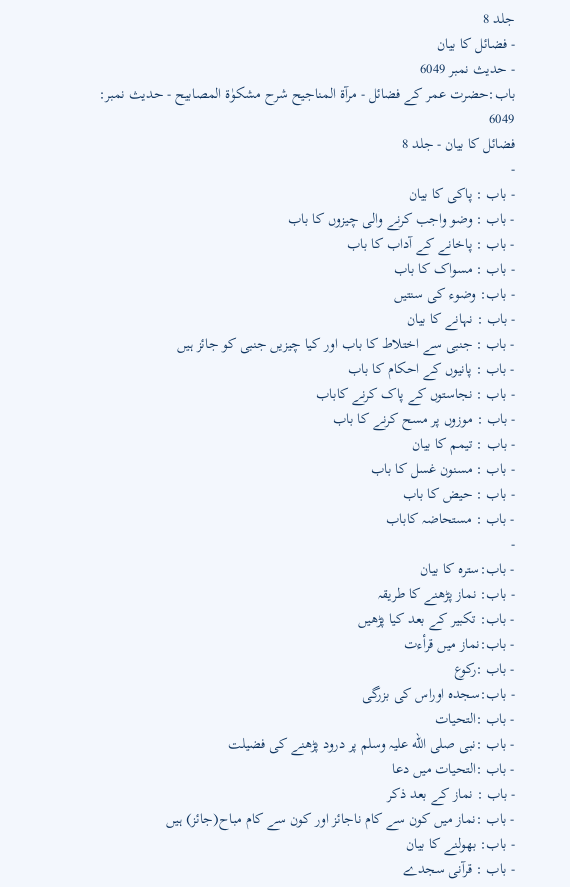جلد 8
- فضائل کا بیان
- حدیث نمبر 6049
باب:حضرت عمر کے فضائل - مرآۃ المناجیح شرح مشکوٰۃ المصابیح - حدیث نمبر: 6049
فضائل کا بیان - جلد 8
-
- باب : پاکی کا بیان
- باب : وضو واجب کرنے والی چیزوں کا باب
- باب : پاخانے کے آداب کا باب
- باب : مسواک کا باب
- باب: وضوء کی سنتیں
- باب : نہانے کا بیان
- باب : جنبی سے اختلاط کا باب اور کیا چیزیں جنبی کو جائز ہیں
- باب : پانیوں کے احکام کا باب
- باب : نجاستوں کے پاک کرنے کاباب
- باب : موزوں پر مسح کرنے کا باب
- باب : تیمم کا بیان
- باب : مسنون غسل کا باب
- باب : حیض کا باب
- باب : مستحاضہ کاباب
-
- باب:سترہ کا بیان
- باب: نماز پڑھنے کا طریقہ
- باب: تکبیر کے بعد کیا پڑھیں
- باب:نماز میں قرأءت
- باب :رکوع
- باب:سجدہ اوراس کی بزرگی
- باب :التحیات
- باب :نبی صلی الله علیہ وسلم پر درود پڑھنے کی فضیلت
- باب :التحیات میں دعا
- باب : نماز کے بعد ذکر
- باب :نماز میں کون سے کام ناجائز اور کون سے کام مباح(جائز) ہیں
- باب: بھولنے کا بیان
- باب : قرآنی سجدے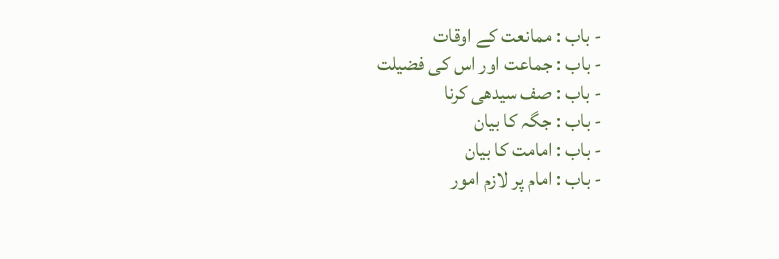- باب : ممانعت کے اوقات
- باب : جماعت اور اس کی فضیلت
- باب : صف سیدھی کرنا
- باب : جگہ کا بیان
- باب : امامت کا بیان
- باب : امام پر لازم امور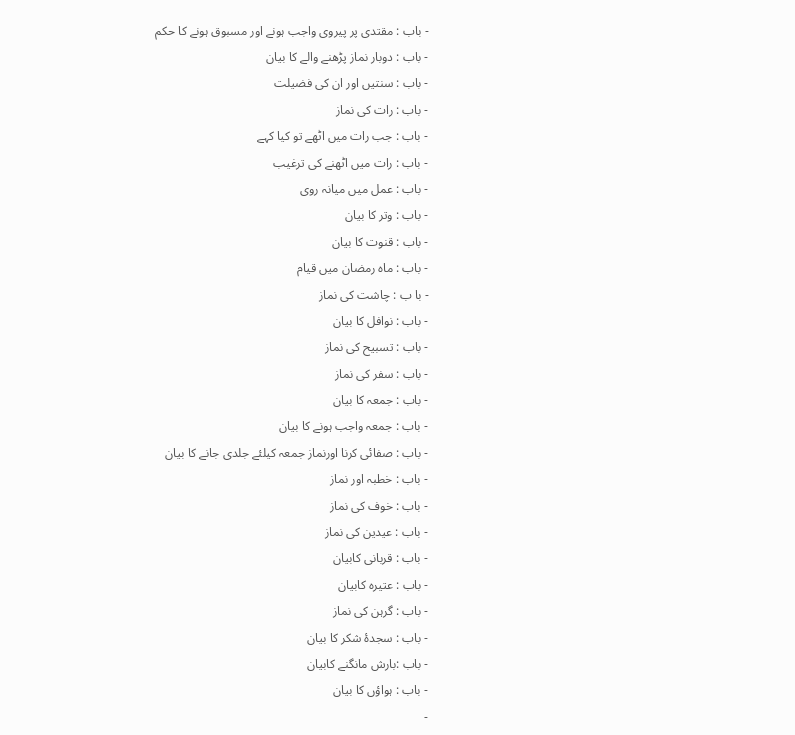- باب : مقتدی پر پیروی واجب ہونے اور مسبوق ہونے كا حکم
- باب : دوبار نماز پڑھنے والے کا بیان
- باب : سنتیں اور ان کی فضیلت
- باب : رات کی نماز
- باب : جب رات میں اٹھے تو کیا کہے
- باب : رات میں اٹھنے کی ترغیب
- باب : عمل میں میانہ روی
- باب : وتر کا بیان
- باب : قنوت کا بیان
- باب : ماہ رمضان میں قیام
- با ب : چاشت کی نماز
- باب : نوافل کا بیان
- باب : تسبیح کی نماز
- باب : سفر کی نماز
- باب : جمعہ کا بیان
- باب : جمعہ واجب ہونے کا بیان
- باب : صفائی کرنا اورنماز جمعہ کیلئے جلدی جانے کا بیان
- باب : خطبہ اور نماز
- باب : خوف کی نماز
- باب : عیدین کی نماز
- باب : قربانی کابيان
- باب : عتیرہ کابیان
- باب : گرہن کی نماز
- باب : سجدۂ شکر کا بیان
- باب :بارش مانگنے کابیان
- باب : ہواؤں کا بیان
-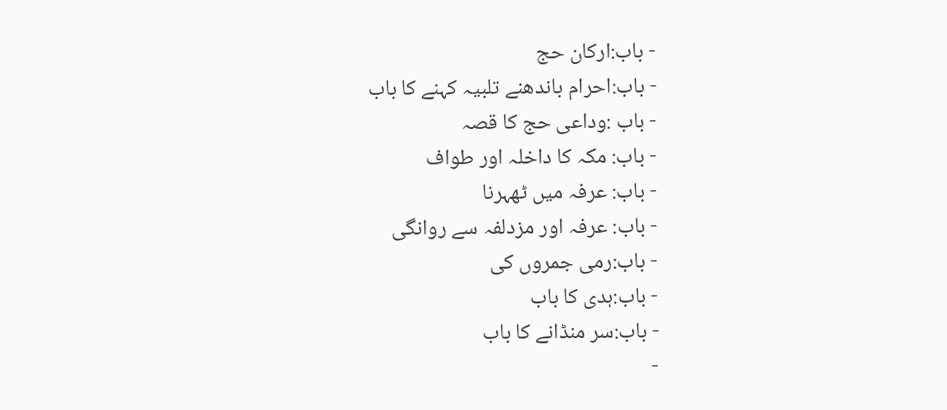- باب:ارکان حج
- باب:احرام باندھنے تلبیہ کہنے کا باب
- باب :وداعی حج کا قصہ
- باب: مکہ کا داخلہ اور طواف
- باب: عرفہ میں ٹھہرنا
- باب: عرفہ اور مزدلفہ سے روانگی
- باب:رمی جمروں کی
- باب:ہدی کا باب
- باب:سر منڈانے کا باب
-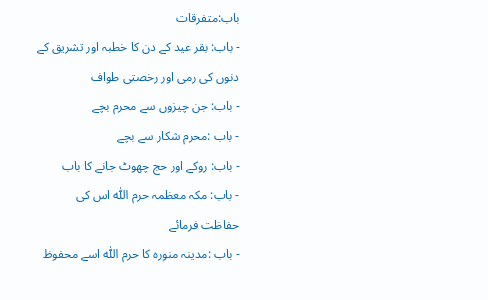باب:متفرقات
- باب: بقر عید کے دن کا خطبہ اور تشریق کے دنوں کی رمی اور رخصتی طواف
- باب: جن چیزوں سے محرم بچے
- باب :محرم شکار سے بچے
- باب: روکے اور حج چھوٹ جانے کا باب
- باب: مکہ معظمہ حرم اللّٰه اس کی حفاظت فرمائے
- باب :مدینہ منورہ کا حرم اللّٰہ اسے محفوظ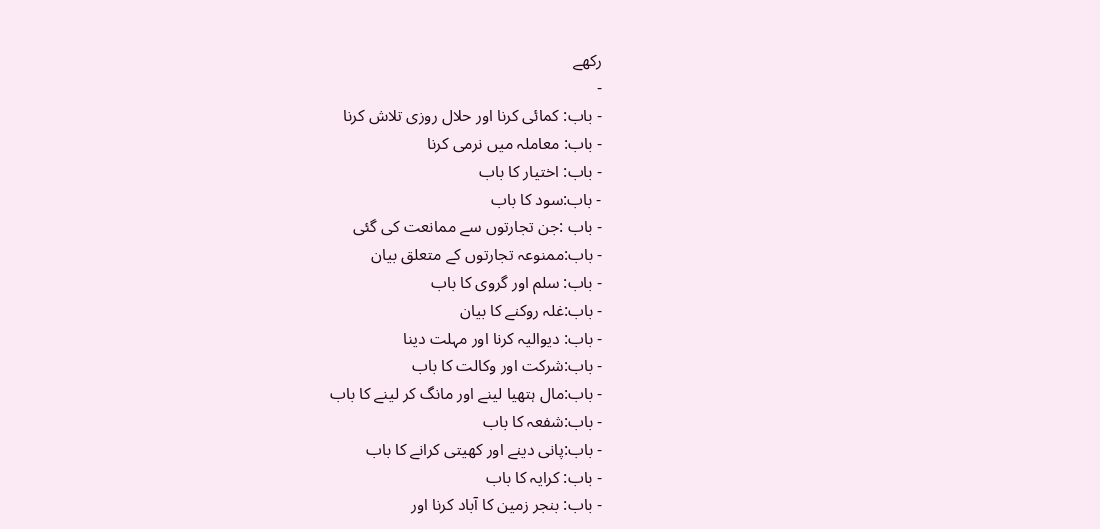رکھے
-
- باب: کمائی کرنا اور حلال روزی تلاش کرنا
- باب: معاملہ میں نرمی کرنا
- باب: اختیار کا باب
- باب:سود کا باب
- باب :جن تجارتوں سے ممانعت کی گئی
- باب:ممنوعہ تجارتوں کے متعلق بیان
- باب: سلم اور گروی کا باب
- باب:غلہ روکنے کا بیان
- باب: دیوالیہ کرنا اور مہلت دینا
- باب:شرکت اور وکالت کا باب
- باب:مال ہتھیا لینے اور مانگ کر لینے کا باب
- باب:شفعہ کا باب
- باب:پانی دینے اور کھیتی کرانے کا باب
- باب: کرایہ کا باب
- باب: بنجر زمین کا آباد کرنا اور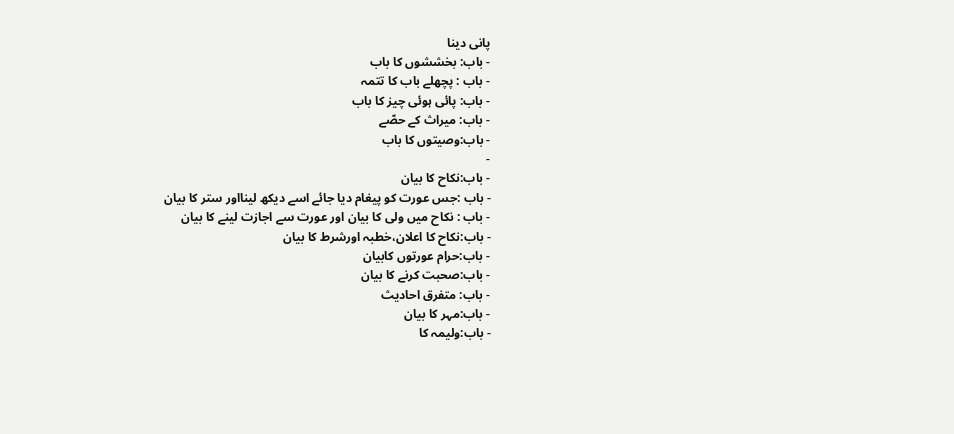پانی دینا
- باب: بخششوں کا باب
- باب : پچھلے باب کا تتمہ
- باب: پائی ہوئی چیز کا باب
- باب: میراث کے حصّے
- باب:وصیتوں کا باب
-
- باب:نکاح کا بیان
- باب :جس عورت کو پیغام دیا جائے اسے دیکھ لینااور ستر کا بیان
- باب : نکاح میں ولی کا بیان اور عورت سے اجازت لینے کا بیان
- باب:نکاح کا اعلان،خطبہ اورشرط کا بیان
- باب:حرام عورتوں کابیان
- باب:صحبت کرنے کا بیان
- باب: متفرق احادیث
- باب:مہر کا بیان
- باب:ولیمہ کا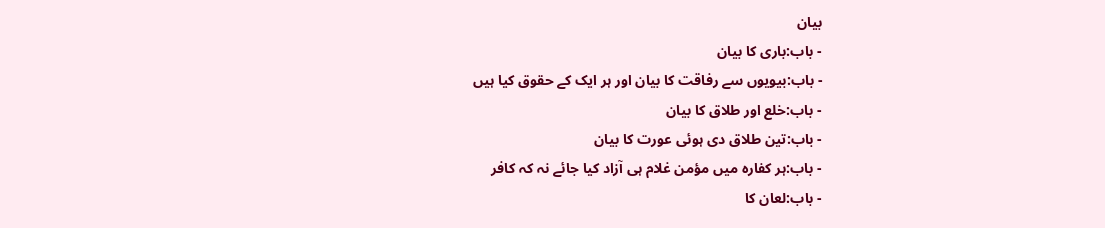بیان
- باب:باری کا بیان
- باب:بیویوں سے رفاقت کا بیان اور ہر ایک کے حقوق کیا ہیں
- باب:خلع اور طلاق کا بیان
- باب:تین طلاق دی ہوئی عورت کا بیان
- باب:ہر کفارہ میں مؤمن غلام ہی آزاد کیا جائے نہ کہ کافر
- باب:لعان کا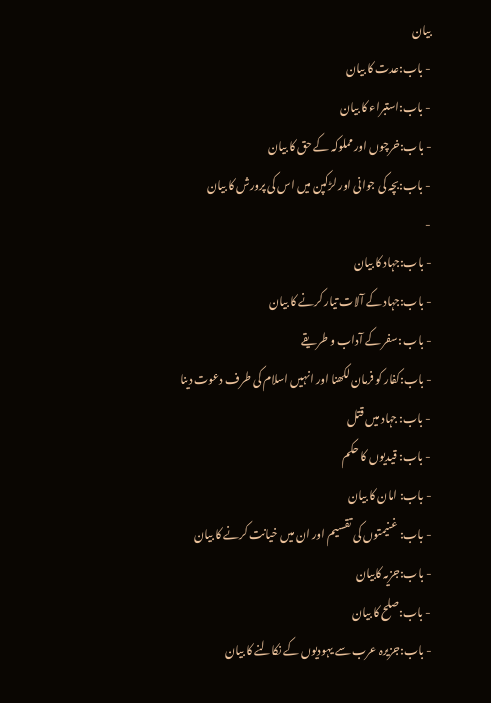بیان
- باب:عدت کا بیان
- باب:استبراء کا بیان
- باب:خرچوں اور مملوکہ کے حق کا بیان
- باب:بچہ کی جوانی اور لڑکپن میں اس کی پرورش کا بیان
-
- باب:جہاد کا بیان
- باب:جہاد کے آلات تیار کرنے کا بیان
- باب :سفر کے آداب و طریقے
- باب:کفار کو فرمان لکھنا اور انہیں اسلام کی طرف دعوت دینا
- باب: جہاد میں قتل
- باب: قیدیوں کا حکم
- باب: امان کا بیان
- باب: غنیمتوں کی تقسیم اور ان میں خیانت کرنے کا بیان
- باب:جزیہ کابیان
- باب:صلح کا بیان
- باب:جزیرہ عرب سے یہودیوں کے نکالنے کا بیان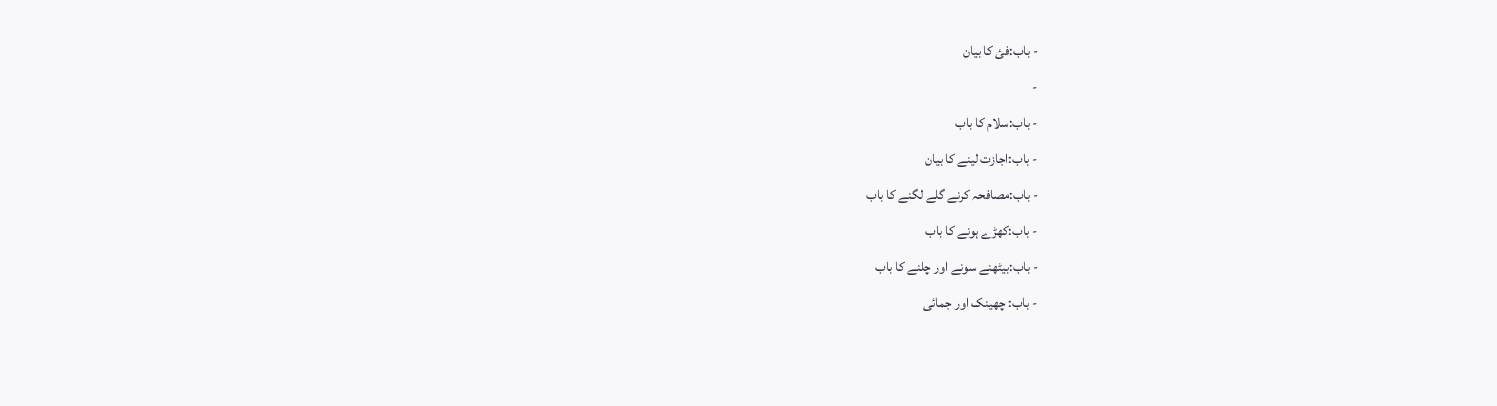- باب:فئ کا بیان
-
- باب:سلام کا باب
- باب:اجازت لینے کا بیان
- باب:مصافحہ کرنے گلے لگنے کا باب
- باب:کھڑے ہونے کا باب
- باب:بیٹھنے سونے اور چلنے کا باب
- باب: چھینک اور جمائی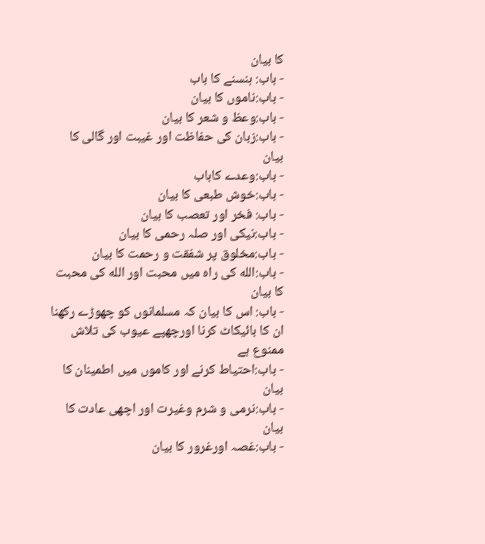کا بیان
- باب: ہنسنے کا باب
- باب:ناموں کا بیان
- باب:وعظ و شعر کا بیان
- باب:زبان کی حفاظت اور غیبت اور گالی کا بیان
- باب:وعدے کاباب
- باب:خوش طبعی کا بیان
- باب: فخر اور تعصب کا بیان
- باب:نیکی اور صلہ رحمی کا بیان
- باب:مخلوق پر شفقت و رحمت کا بیان
- باب:الله کی راہ میں محبت اور الله کی محبت کا بیان
- باب: اس کا بیان کہ مسلمانوں کو چھوڑے رکھنا ان کا بائیکاٹ کرنا اورچھپے عیوب کی تلاش ممنوع ہے
- باب:احتیاط کرنے اور کاموں میں اطمینان کا بیان
- باب:نرمی و شرم وغیرت اور اچھی عادت کا بیان
- باب:غصہ اورغرور کا بیان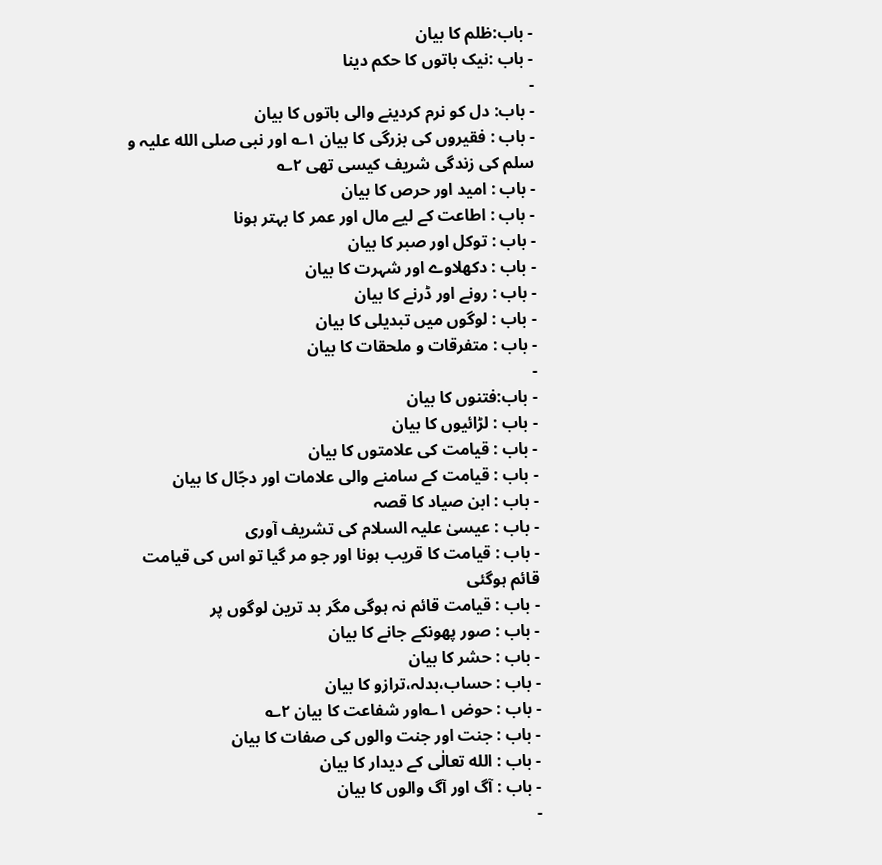- باب:ظلم کا بیان
- باب :نیک باتوں کا حکم دینا
-
- باب: دل کو نرم کردینے والی باتوں کا بیان
- باب : فقیروں کی بزرگی کا بیان ۱؎ اور نبی صلی الله علیہ و سلم کی زندگی شریف کیسی تھی ۲؎
- باب : امید اور حرص کا بیان
- باب : اطاعت کے لیے مال اور عمر کا بہتر ہونا
- باب : توکل اور صبر کا بیان
- باب : دکھلاوے اور شہرت کا بیان
- باب : رونے اور ڈرنے کا بیان
- باب : لوگوں میں تبدیلی کا بیان
- باب : متفرقات و ملحقات کا بیان
-
- باب:فتنوں کا بیان
- باب : لڑائیوں کا بیان
- باب : قیامت کی علامتوں کا بیان
- باب : قیامت کے سامنے والی علامات اور دجّال کا بیان
- باب : ابن صیاد کا قصہ
- باب : عیسیٰ علیہ السلام کی تشریف آوری
- باب : قیامت کا قریب ہونا اور جو مر گیا تو اس کی قیامت قائم ہوگئی
- باب : قیامت قائم نہ ہوگی مگر بد ترین لوگوں پر
- باب : صور پھونکے جانے کا بیان
- باب : حشر کا بیان
- باب : حساب،بدلہ،ترازو کا بیان
- باب : حوض ۱؎اور شفاعت کا بیان ۲؎
- باب : جنت اور جنت والوں کی صفات کا بیان
- باب : الله تعالٰی کے دیدار کا بیان
- باب : آگ اور آگ والوں کا بیان
-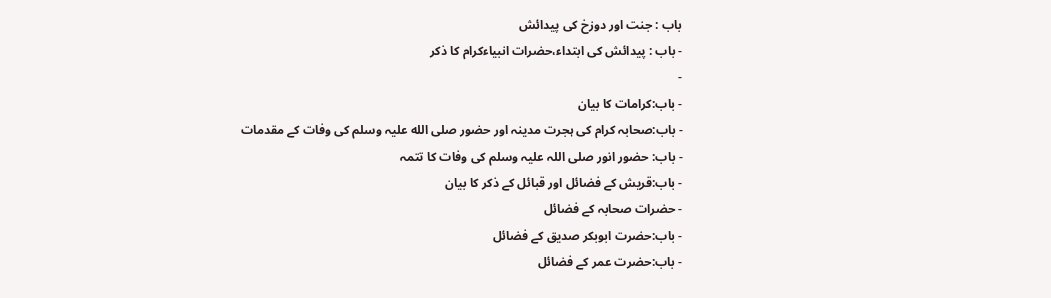باب : جنت اور دوزخ کی پیدائش
- باب : پیدائش کی ابتداء،حضرات انبیاءکرام کا ذکر
-
- باب:کرامات کا بیان
- باب:صحابہ کرام کی ہجرت مدینہ اور حضور صلی الله علیہ وسلم کی وفات کے مقدمات
- باب: حضور انور صلی اللہ علیہ وسلم کی وفات کا تتمہ
- باب:قریش کے فضائل اور قبائل کے ذکر کا بیان
- حضرات صحابہ کے فضائل
- باب:حضرت ابوبکر صدیق کے فضائل
- باب:حضرت عمر کے فضائل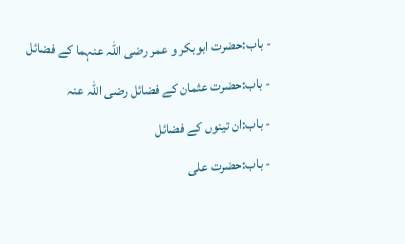- باب:حضرت ابوبکر و عمر رضی اللہ عنہما کے فضائل
- باب:حضرت عثمان کے فضائل رضی اللہ عنہ
- باب:ان تینوں کے فضائل
- باب:حضرت علی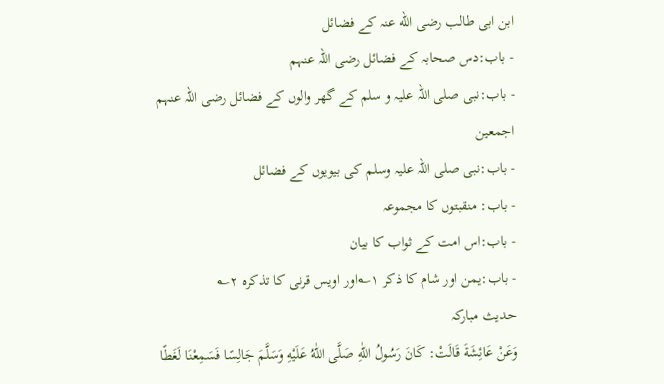ابن ابی طالب رضی الله عنہ کے فضائل
- باب:دس صحابہ کے فضائل رضی اللہ عنہم
- باب:نبی صلی اللہ علیہ و سلم کے گھر والوں کے فضائل رضی اللہ عنہم اجمعین
- باب:نبی صلی اللہ علیہ وسلم کی بیویوں کے فضائل
- باب: منقبتوں کا مجموعہ
- باب:اس امت کے ثواب کا بیان
- باب:یمن اور شام کا ذکر ۱؎اور اویس قرنی کا تذکرہ ۲؎
حدیث مبارکہ
وَعَنْ عَائِشَةَ قَالَتْ: كَانَ رَسُولُ اللّٰهِ صَلَّى اللّٰهُ عَلَيْهِ وَسَلَّمَ جَالِسًا فَسَمِعْنَا لَغَطًا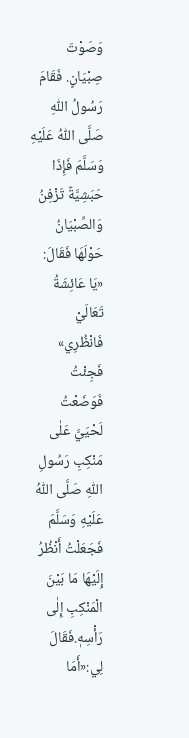وَصَوْتَ صِبْيَانٍ. فَقَامَ رَسُولُ اللّٰهِ صَلَّى اللّٰهُ عَلَيْهِ وَسَلَّمَ فَإِذَا حَبَشِيَّةٌ تَزْفِنُ وَالصِّبْيَانُ حَوْلَهَا فَقَالَ: «يَا عَائِشَةُ تَعَالَيْ فَانْظُرِي» فَجِئْتُ فَوَضَعْتُ لَحْيَيَّ عَلٰى مَنْكِبِ رَسُولِ اللّٰهِ صَلَّى اللّٰهُ عَلَيْهِ وَسَلَّمَ فَجَعَلْتُ أَنْظُرُ إِلَيْهَا مَا بَيْنَ الْمَنْكِبِ إِلٰى رَأْسِهٖ.فَقَالَ لِي:«أَمَا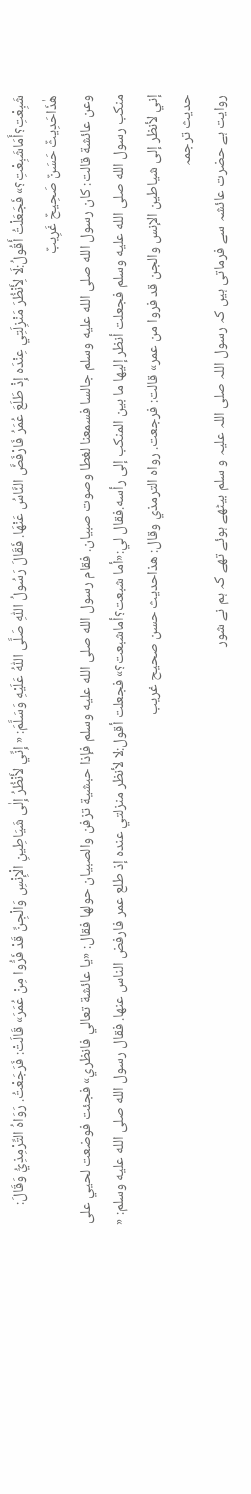شَبِعْتِ؟أَمَاشَبِعْتِ؟» فَجَعَلْتُ أَقُولُ:لَا لِأَنْظُرَ مَنْزِلَتِي عِنْدَه إِذْ طَلَعَ عُمَرُ فَارْفَضَّ النَّاسُ عَنْهَا. فَقَالَ رَسُولُ اللّٰهِ صَلَّى اللّٰهُ عَلَيْهِ وَسَلَّمَ: « إِنِّي لأَنْظُرُ إِلٰى شَيَاطِينِ الْإِنْسِ وَالْجِنِّ قَدْ فَرُّوا مِنْ عُمَرَ» قَالَتْ: فَرَجَعْتُ. رَوَاهُ التِّرْمِذِيُّ وَقَالَ: هٰذَاحَدِيثٌ حَسَنٌ صَحِيحٌ غَرِيبٌ
وعن عائشة قالت: كان رسول الله صلى الله عليه وسلم جالسا فسمعنا لغطا وصوت صبيان. فقام رسول الله صلى الله عليه وسلم فإذا حبشية تزفن والصبيان حولها فقال: «يا عائشة تعالي فانظري» فجئت فوضعت لحيي على منكب رسول الله صلى الله عليه وسلم فجعلت أنظر إليها ما بين المنكب إلى رأسه.فقال لي:«أما شبعت؟أماشبعت؟» فجعلت أقول:لا لأنظر منزلتي عنده إذ طلع عمر فارفض الناس عنها. فقال رسول الله صلى الله عليه وسلم: « إني لأنظر إلى شياطين الإنس والجن قد فروا من عمر» قالت: فرجعت. رواه الترمذي وقال: هذاحديث حسن صحيح غريب
حدیث ترجمہ
روایت ہے حضرت عائشہ سے فرماتی ہیں کہ رسول اللہ صلی اللہ علیہ و سلم بیٹھے ہوئے تھے کہ ہم نے شور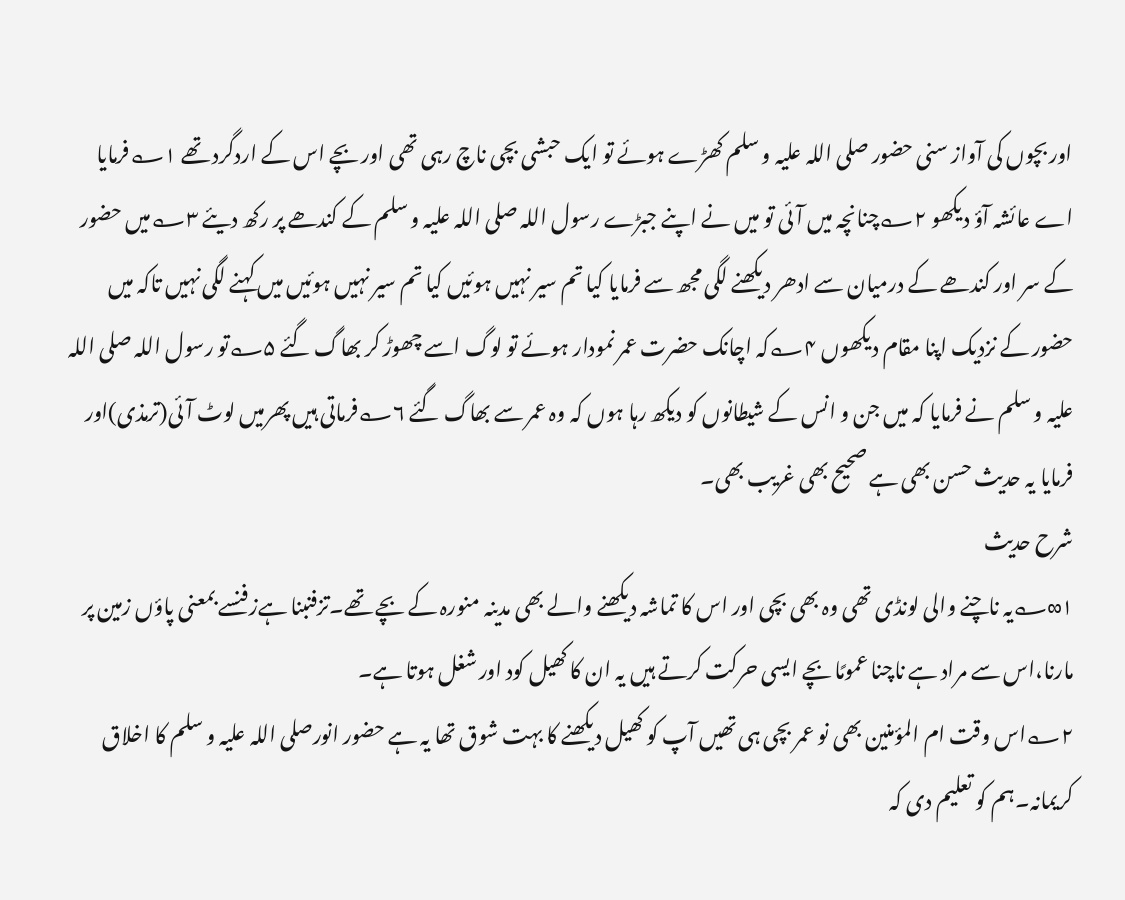اور بچوں کی آواز سنی حضور صلی اللہ علیہ و سلم کھڑے ہوئے تو ایک حبشی بچی ناچ رہی تھی اور بچے اس کے اردگرد تھے ۱؎فرمایا اے عائشہ آؤ دیکھو ۲؎چنانچہ میں آئی تو میں نے اپنے جبڑے رسول اللہ صلی اللہ علیہ و سلم کے کندھے پر رکھ دیئے ۳؎میں حضور کے سر اور کندھے کے درمیان سے ادھر دیکھنے لگی مجھ سے فرمایا کیا تم سیر نہیں ہوئیں کیا تم سیر نہیں ہوئیں میں کہنے لگی نہیں تاکہ میں حضور کے نزدیک اپنا مقام دیکھوں ۴؎کہ اچانک حضرت عمر نمودار ہوئے تو لوگ اسے چھوڑ کر بھاگ گئے ۵؎تو رسول اللہ صلی اللہ علیہ و سلم نے فرمایا کہ میں جن و انس کے شیطانوں کو دیکھ رہا ہوں کہ وہ عمر سے بھاگ گئے ۶؎فرماتی ہیں پھرمیں لوٹ آئی(ترمذی)اور فرمایا یہ حدیث حسن بھی ہے صحیح بھی غریب بھی۔
شرح حدیث
۱∞؎یہ ناچنے والی لونڈی تھی وہ بھی بچی اور اس کا تماشہ دیکھنے والے بھی مدینہ منورہ کے بچے تھے۔تزفنبنا ہےزفنسے بمعنی پاؤں زمین پر مارنا،اس سے مراد ہے ناچنا عمومًا بچے ایسی حرکت کرتے ہیں یہ ان کا کھیل کود اور شغل ہوتا ہے۔
۲؎اس وقت ام المؤمنین بھی نو عمر بچی ہی تھیں آپ کو کھیل دیکھنے کا بہت شوق تھا یہ ہے حضور انورصلی اللہ علیہ و سلم کا اخلاق کریمانہ۔ہم کو تعلیم دی کہ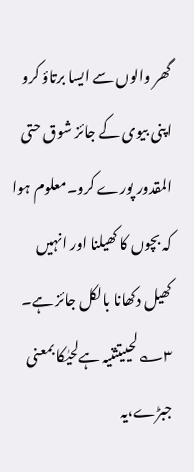گھر والوں سے ایسا برتاؤ کرو اپنی بیوی کے جائز شوق حتی المقدور پورے کرو۔معلوم ہوا کہ بچوں کا کھیلنا اور انہیں کھیل دکھانا بالکل جائز ہے۔
۳؎لحییتثنیہ ہےلحیٰکا بمعنی جبڑے،یہ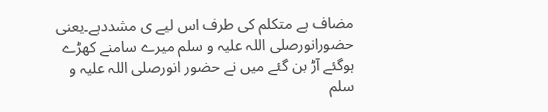مضاف ہے متکلم کی طرف اس لیے ی مشددہے۔یعنی حضورانورصلی اللہ علیہ و سلم میرے سامنے کھڑے ہوگئے آڑ بن گئے میں نے حضور انورصلی اللہ علیہ و سلم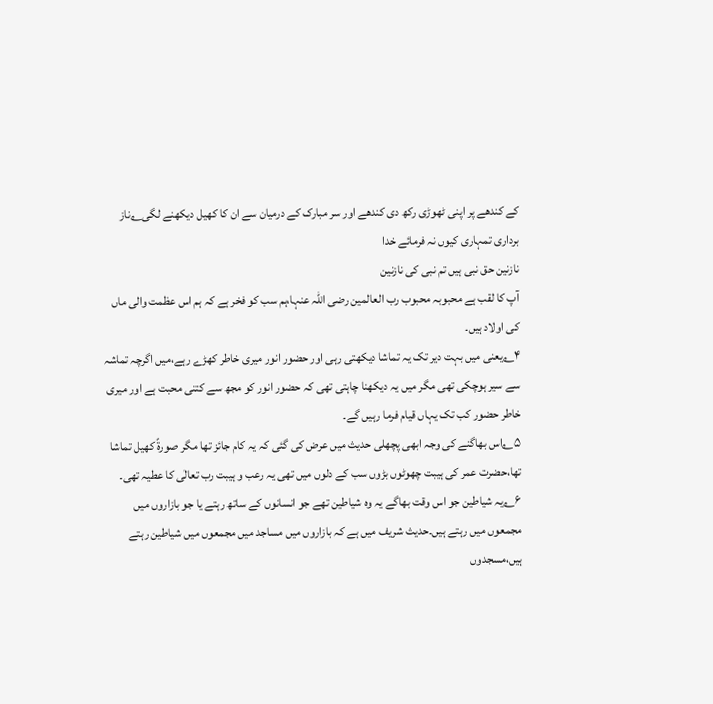کے کندھے پر اپنی ٹھوڑی رکھ دی کندھے اور سر مبارک کے درمیان سے ان کا کھیل دیکھنے لگی؎ناز برداری تمہاری کیوں نہ فرمائے خدا
نازنین حق نبی ہیں تم نبی کی نازنین
آپ کا لقب ہے محبوبہ محبوب رب العالمین رضی اللہ عنہا،ہم سب کو فخر ہے کہ ہم اس عظمت والی ماں کی اولاد ہیں۔
۴؎یعنی میں بہت دیر تک یہ تماشا دیکھتی رہی اور حضور انور میری خاطر کھڑے رہے،میں اگرچہ تماشہ سے سیر ہوچکی تھی مگر میں یہ دیکھنا چاہتی تھی کہ حضور انور کو مجھ سے کتنی محبت ہے اور میری خاطر حضور کب تک یہاں قیام فرما رہیں گے۔
۵؎اس بھاگنے کی وجہ ابھی پچھلی حدیث میں عرض کی گئی کہ یہ کام جائز تھا مگر صورۃً کھیل تماشا تھا،حضرت عمر کی ہیبت چھوٹوں بڑوں سب کے دلوں میں تھی یہ رعب و ہیبت رب تعالٰی کا عطیہ تھی۔
۶؎یہ شیاطین جو اس وقت بھاگے یہ وہ شیاطین تھے جو انسانوں کے ساتھ رہتے یا جو بازاروں میں مجمعوں میں رہتے ہیں۔حدیث شریف میں ہے کہ بازاروں میں مساجد میں مجمعوں میں شیاطین رہتے ہیں،مسجدوں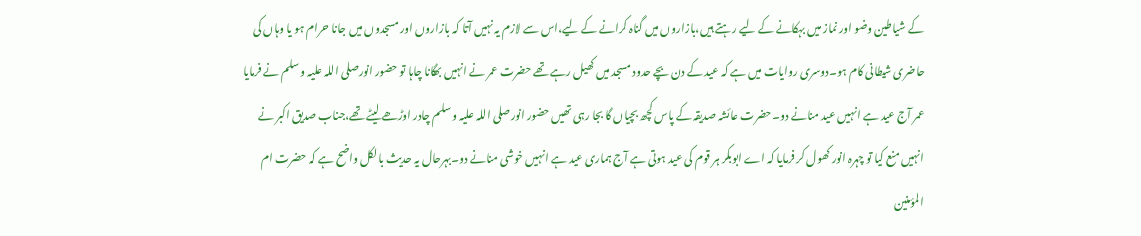کے شیاطین وضو اور نماز میں بہکانے کے لیے رہتے ہیں،بازاروں میں گناہ کرانے کے لیے،اس سے لازم یہ نہیں آتا کہ بازاروں اور مسجدوں میں جانا حرام ہو یا وہاں کی حاضری شیطانی کام ہو۔دوسری روایات میں ہے کہ عید کے دن بچے حدود مسجد میں کھیل رہے تھے حضرت عمر نے انہیں بھگانا چاہا تو حضور انورصلی اللہ علیہ و سلم نے فرمایا عمر آج عید ہے انہیں عید منانے دو۔حضرت عائشہ صدیقہ کے پاس کچھ بچیاں گا بجا رہی تھیں حضور انورصلی اللہ علیہ و سلم چادر اوڑھے لیٹے تھے،جناب صدیق اکبر نے انہیں منع کیا تو چہرہ انور کھول کر فرمایا کہ اے ابوبکر ہر قوم کی عید ہوتی ہے آج ہماری عید ہے انہیں خوشی منانے دو۔بہرحال یہ حدیث بالکل واضح ہے کہ حضرت ام المؤمنین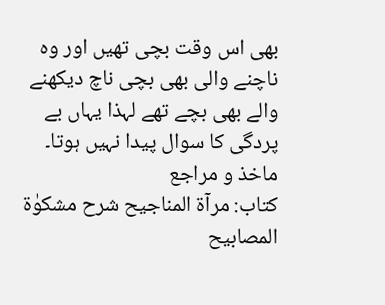بھی اس وقت بچی تھیں اور وہ ناچنے والی بھی بچی ناچ دیکھنے والے بھی بچے تھے لہذا یہاں بے پردگی کا سوال پیدا نہیں ہوتا۔
ماخذ و مراجع
کتاب: مرآۃ المناجیح شرح مشکوٰۃ المصابیح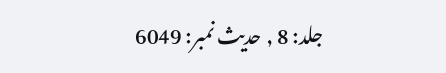جلد: 8 , حدیث نمبر: 6049